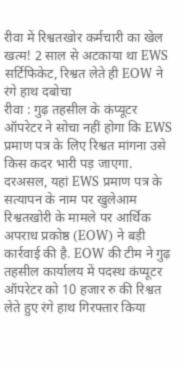रीवा में रिश्वतखोर कर्मचारी का खेल खत्म! 2 साल से अटकाया था EWS सर्टिफिकेट, रिश्वत लेते ही EOW ने रंगे हाथ दबोचा
रीवा : गुढ़ तहसील के कंप्यूटर ऑपरेटर ने सोचा नहीं होगा कि EWS प्रमाण पत्र के लिए रिश्वत मांगना उसे किस कदर भारी पड़ जाएगा. दरअसल, यहां EWS प्रमाण पत्र के सत्यापन के नाम पर खुलेआम रिश्वतखोरी के मामले पर आर्थिक अपराध प्रकोष्ठ (EOW) ने बड़ी कार्रवाई की है. EOW की टीम ने गुढ़ तहसील कार्यालय में पदस्थ कंप्यूटर ऑपरेटर को 10 हजार रु की रिश्वत लेते हुए रंगे हाथ गिरफ्तार किया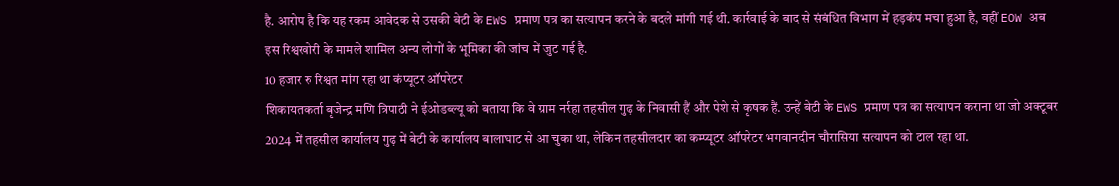है. आरोप है कि यह रकम आवेदक से उसकी बेटी के EWS प्रमाण पत्र का सत्यापन करने के बदले मांगी गई थी. कार्रवाई के बाद से संबंधित विभाग में हड़कंप मचा हुआ है, वहीं EOW अब इस रिश्वखोरी के मामले शामिल अन्य लोगों के भूमिका की जांच में जुट गई है.
10 हजार रु रिश्वत मांग रहा था कंप्यूटर ऑपरेटर
शिकायतकर्ता बृजेन्द्र मणि त्रिपाठी ने ईओडब्ल्यू को बताया कि वे ग्राम नर्रहा तहसील गुढ़ के निवासी हैं और पेशे से कृषक हैं. उन्हें बेटी के EWS प्रमाण पत्र का सत्यापन कराना था जो अक्टूबर 2024 में तहसील कार्यालय गुढ़ में बेटी के कार्यालय बालाघाट से आ चुका था, लेकिन तहसीलदार का कम्प्यूटर ऑपरेटर भगवानदीन चौरासिया सत्यापन को टाल रहा था.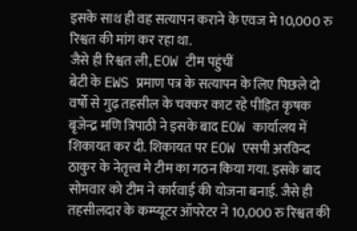इसके साथ ही वह सत्यापन कराने के एवज मे 10,000 रु रिश्वत की मांग कर रहा था.
जैसे ही रिश्वत ली, EOW टीम पहुंचीं
बेटी के EWS प्रमाण पत्र के सत्यापन के लिए पिछले दो वर्षो से गुढ़ तहसील के चक्कर काट रहे पीड़ित कृषक बृजेन्द्र मणि त्रिपाठी ने इसके बाद EOW कार्यालय में शिकायत कर दी. शिकायत पर EOW एसपी अरविन्द ठाकुर के नेतृत्त्व मे टीम का गठन किया गया. इसके बाद सोमवार को टीम ने कार्रवाई की योजना बनाई. जैसे ही तहसीलदार के कम्प्यूटर ऑपरेटर ने 10,000 रु रिश्वत की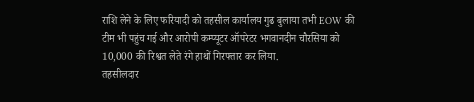राशि लेने के लिए फरियादी को तहसील कार्यालय गुढ बुलाया तभी EOW की टीम भी पहुंच गई और आरोपी कम्प्यूटर ऑपरेटर भगवानदीन चौरसिया को 10,000 की रिश्वत लेते रंगे हाथों गिरफ्तार कर लिया.
तहसीलदार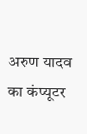अरुण यादव का कंप्यूटर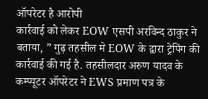ऑपरेटर है आरोपी
कार्रवाई को लेकर EOW एसपी अरविन्द ठाकुर ने बताया, ” गुढ़ तहसील मे EOW के द्वारा ट्रेपिंग की कार्रवाई की गई है. तहसीलदार अरुण यादव के कम्प्यूटर ऑपरेटर ने EWS प्रमाण पत्र के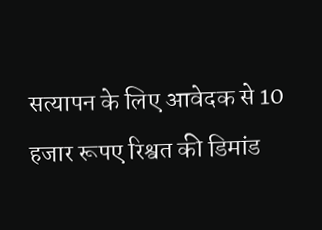सत्यापन के लिए आवेदक से 10 हजार रूपए रिश्वत की डिमांड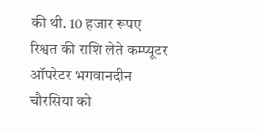की थी. 10 हजार रूपए रिश्वत की राशि लेते कम्प्यूटर ऑपरेटर भगवानदीन चौरसिया को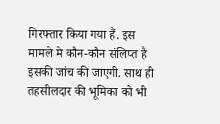गिरफ्तार किया गया हैं. इस मामले मे कौन-कौन संलिप्त है इसकी जांच की जाएगी. साथ ही तहसीलदार की भूमिका को भी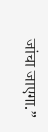जांचा जाएगा.”